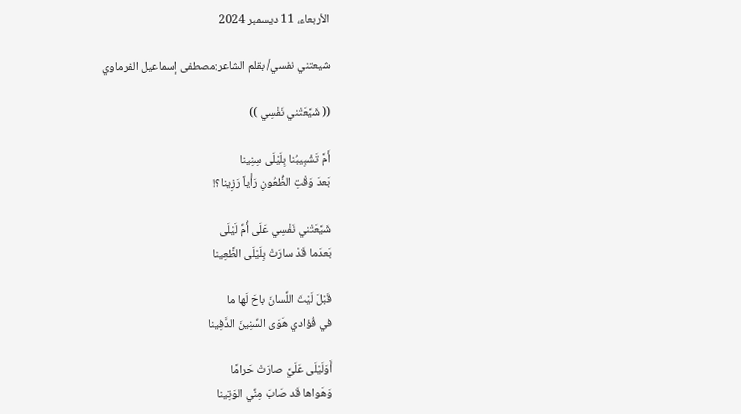الأربعاء، 11 ديسمبر 2024

شيعتني نفسي/ بقلم الشاعر:مصطفى إسماعيل الفرماوي

(( شَيَّعَتْني نَفْسِي ))

أَمَّ تَشْبِيبُنا بِلَيْلَى سِنِينا
بَعدَ وَقْتِ الظُّعُونِ رَأْياً رَزِينا؟!

شَيَّعَتْني نَفْسِي عَلَى أُمِّ لَيْلَى
بَعدَما قَدْ سارَتْ بِلَيْلَى الظَّعِينا

قَبْلَ لَيْتَ اللِّسانَ باحَ لَها ما
في فُؤادي هَوَى السِّنِينَ الدَّفِينا

أَوَلَيْلَى عَلَيَّ صارَتْ حَرامًا
وَهَواها قَد صَابَ مِنِّي الوَتِينا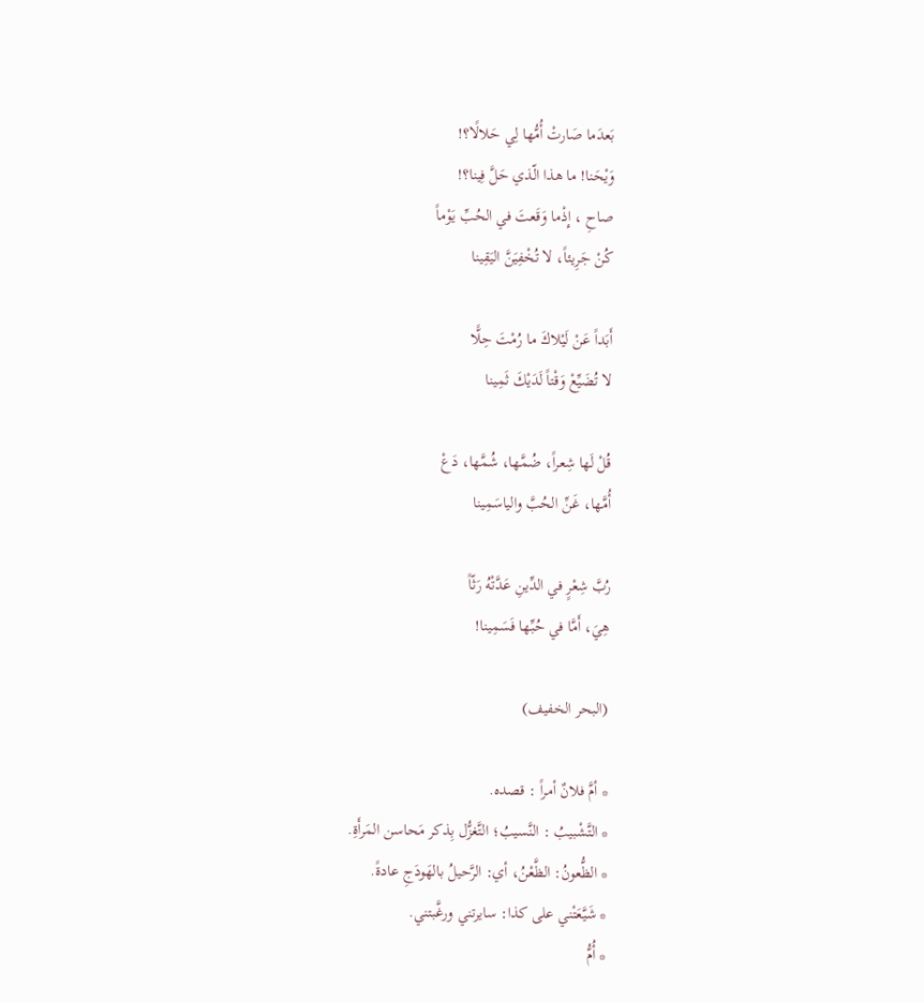بَعدَما صَارتْ أُمُّها لِي حَلالًا؟!
وَيْحَنا! ما هذا الّذي حَلَّ فِينا؟!
صاحِ ، إِذْما وَقَعتَ في الحُبِّ يَوْماً
كُنْ جَرِيئاً، لا تُخْفِيَنَّ اليَقِينا

أَبَداً عَنْ لَيْلاكَ ما رُمْتَ حِلًّا
لا تُضَيِّعْ وَقْتاً لَدَيْكَ ثَمِينا

قُلْ لَها شِعراً، ضُمَّها، شُمَّها، دَعْ
أُمَّها، غَنِّ الحُبَّ والياسَمِينا

رُبَّ شِعْرٍ في الدِّينِ عَدَّتْهُ رَثّاً
هِيَ، أَمَّا في حُبِّها فَسَمِينا!

(البحر الخفيف)

* أمَّ فلانٌ أمراً : قصده.
* التَّشْبيبُ : النَّسيبُ؛ التَّغزُّل بِذكر مَحاسن المَرأَةِ.
* الظُّعونُ: الظَّعْنُ، أي: الرَّحيلُ بالهَودَجِ عادةً.
* شَيَّعَتْني على كذا: سايرتني ورغَّبتني.
* أُمُّ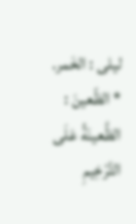ليلى : الخَمر.
* الظّعينَ : الظَّعينَةُ عَلَى التَّرْخِيمِ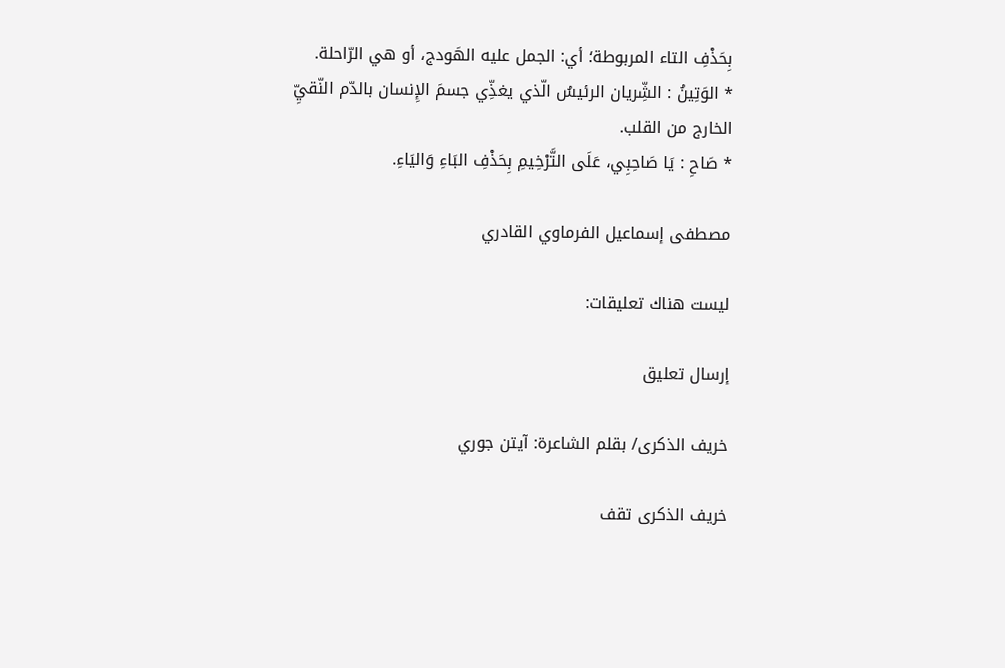بِحَذْفِ التاء المربوطة؛ أي: الجمل عليه الهَودج، أو هي الرّاحلة.
* الوَتِينُ : الشِّريان الرئيسُ الّذي يغذِّي جسمَ الإِنسان بالدّم النّقيِّ الخارج من القلب.
* صَاحِ : يَا صَاحِبِي، عَلَى التَّرْخِيمِ بِحَذْفِ البَاءِ وَاليَاءِ.

مصطفى إسماعيل الفرماوي القادري

ليست هناك تعليقات:

إرسال تعليق

خريف الذكرى/ بقلم الشاعرة: آيتن جوري

خريف الذكرى تقف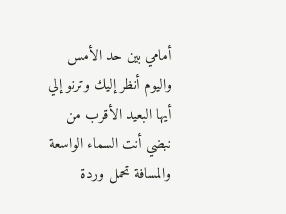أمامي بين حد الأمس واليوم أنظر إليك وترنو إلي أيها البعيد الأقرب من نبضي أنت السماء الواسعة والمسافة تحمل وردة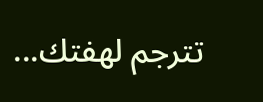تترجم لهفتك...